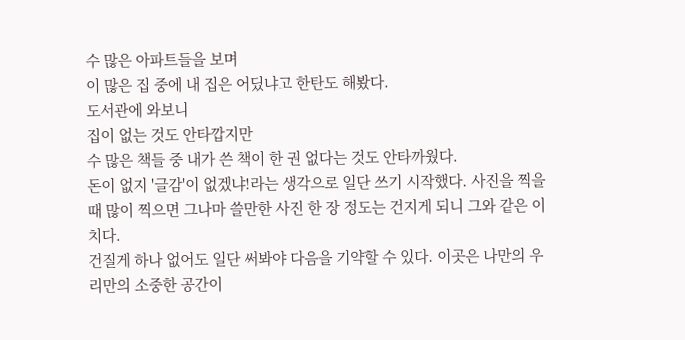수 많은 아파트들을 보며
이 많은 집 중에 내 집은 어딨냐고 한탄도 해봤다.
도서관에 와보니
집이 없는 것도 안타깝지만
수 많은 책들 중 내가 쓴 책이 한 권 없다는 것도 안타까웠다.
돈이 없지 '글감'이 없겠냐!라는 생각으로 일단 쓰기 시작했다. 사진을 찍을 때 많이 찍으면 그나마 쓸만한 사진 한 장 정도는 건지게 되니 그와 같은 이치다.
건질게 하나 없어도 일단 써봐야 다음을 기약할 수 있다. 이곳은 나만의 우리만의 소중한 공간이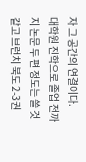자 그 공간의 연결이다.
대학원 진학으로 졸업 전까지 논문 두 편 정도는 쓸 것 같고 브런치 북도 2-3권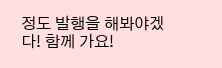정도 발행을 해봐야겠다! 함께 가요!